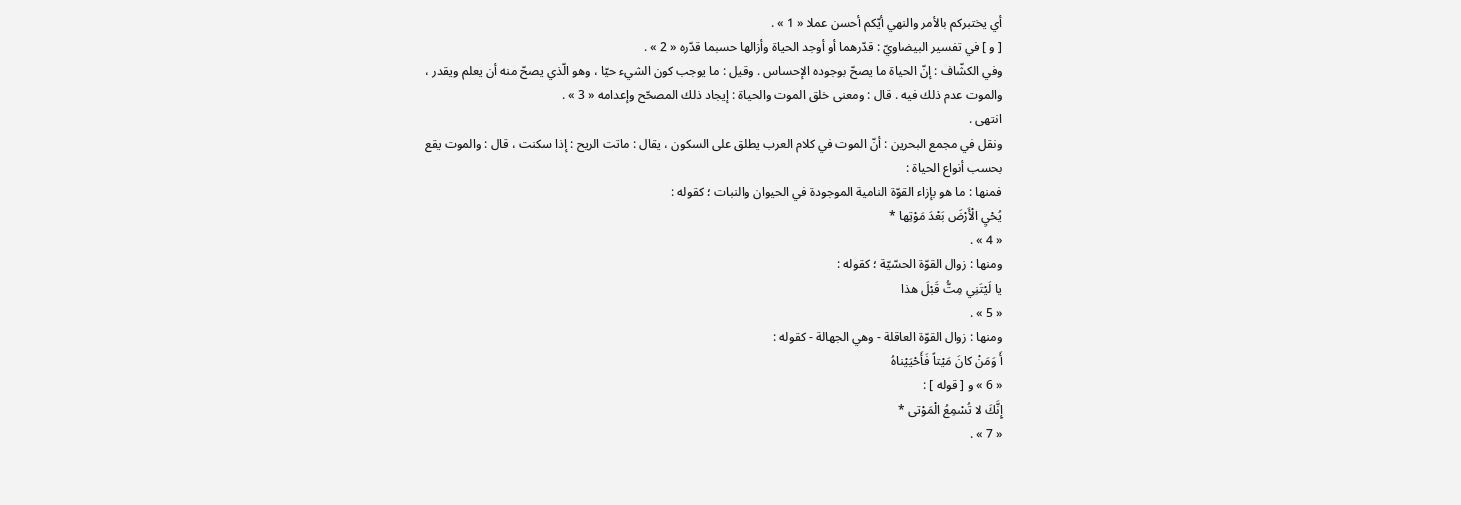أي يختبركم بالأمر والنهي أيّكم أحسن عملا « 1 » .
[ و ] في تفسير البيضاويّ : قدّرهما أو أوجد الحياة وأزالها حسبما قدّره « 2 » .
وفي الكشّاف : إنّ الحياة ما يصحّ بوجوده الإحساس . وقيل : ما يوجب كون الشيء حيّا ، وهو الّذي يصحّ منه أن يعلم ويقدر ، والموت عدم ذلك فيه . قال : ومعنى خلق الموت والحياة : إيجاد ذلك المصحّح وإعدامه « 3 » .
انتهى .
ونقل في مجمع البحرين : أنّ الموت في كلام العرب يطلق على السكون ، يقال : ماتت الريح : إذا سكنت ، قال : والموت يقع بحسب أنواع الحياة :
فمنها : ما هو بإزاء القوّة النامية الموجودة في الحيوان والنبات ؛ كقوله :
يُحْيِ الْأَرْضَ بَعْدَ مَوْتِها *
« 4 » .
ومنها : زوال القوّة الحسّيّة ؛ كقوله :
يا لَيْتَنِي مِتُّ قَبْلَ هذا
« 5 » .
ومنها : زوال القوّة العاقلة - وهي الجهالة - كقوله :
أَ وَمَنْ كانَ مَيْتاً فَأَحْيَيْناهُ
« 6 » و [ قوله ] :
إِنَّكَ لا تُسْمِعُ الْمَوْتى *
« 7 » .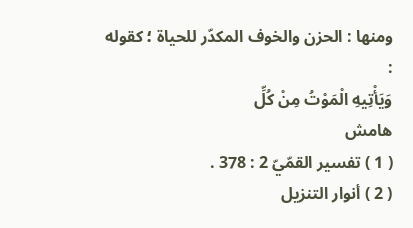ومنها : الحزن والخوف المكدّر للحياة ؛ كقوله :
وَيَأْتِيهِ الْمَوْتُ مِنْ كُلِّ
هامش
( 1 ) تفسير القمّيّ 2 : 378 .
( 2 ) أنوار التنزيل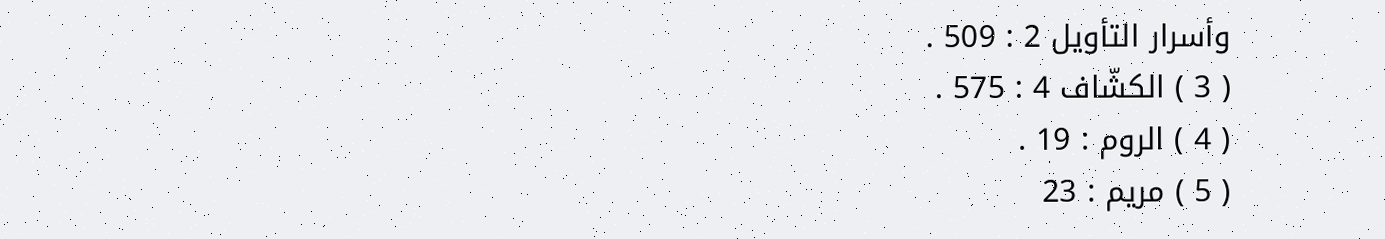وأسرار التأويل 2 : 509 .
( 3 ) الكشّاف 4 : 575 .
( 4 ) الروم : 19 .
( 5 ) مريم : 23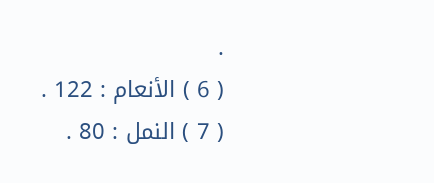.
( 6 ) الأنعام : 122 .
( 7 ) النمل : 80 .